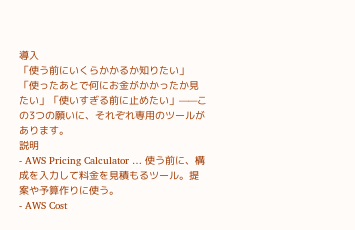導入
「使う前にいくらかかるか知りたい」「使ったあとで何にお金がかかったか見たい」「使いすぎる前に止めたい」——この3つの願いに、それぞれ専用のツールがあります。
説明
- AWS Pricing Calculator … 使う前に、構成を入力して料金を見積もるツール。提案や予算作りに使う。
- AWS Cost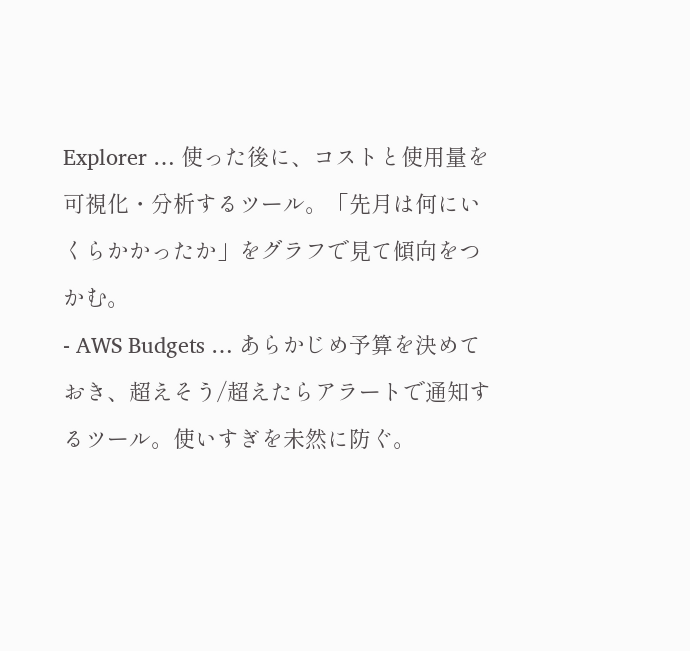Explorer … 使った後に、コストと使用量を可視化・分析するツール。「先月は何にいくらかかったか」をグラフで見て傾向をつかむ。
- AWS Budgets … あらかじめ予算を決めておき、超えそう/超えたらアラートで通知するツール。使いすぎを未然に防ぐ。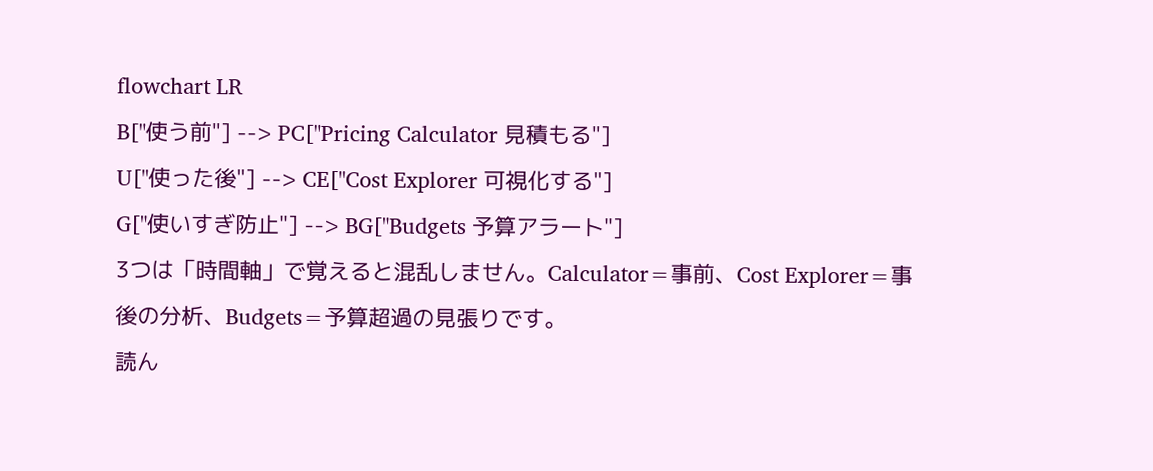flowchart LR
B["使う前"] --> PC["Pricing Calculator 見積もる"]
U["使った後"] --> CE["Cost Explorer 可視化する"]
G["使いすぎ防止"] --> BG["Budgets 予算アラート"]
3つは「時間軸」で覚えると混乱しません。Calculator=事前、Cost Explorer=事後の分析、Budgets=予算超過の見張りです。
読ん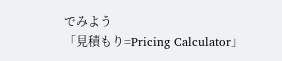でみよう
「見積もり=Pricing Calculator」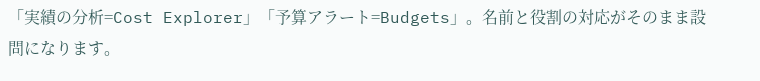「実績の分析=Cost Explorer」「予算アラート=Budgets」。名前と役割の対応がそのまま設問になります。